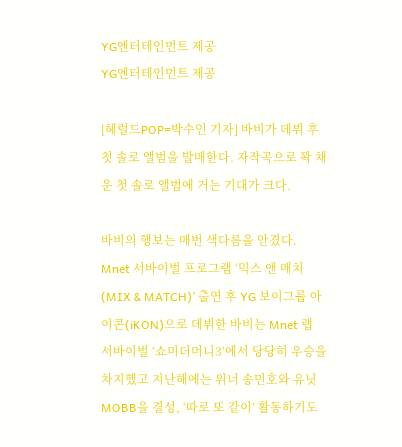YG엔터테인먼트 제공
YG엔터테인먼트 제공

[헤럴드POP=박수인 기자] 바비가 데뷔 후 첫 솔로 앨범을 발매한다. 자작곡으로 꽉 채운 첫 솔로 앨범에 거는 기대가 크다.

바비의 행보는 매번 색다름을 안겼다. Mnet 서바이벌 프로그램 ‘믹스 앤 매치(MIX & MATCH)’ 출연 후 YG 보이그룹 아이콘(iKON)으로 데뷔한 바비는 Mnet 랩 서바이벌 ‘쇼미더머니3’에서 당당히 우승을 차지했고 지난해에는 위너 송민호와 유닛 MOBB을 결성, ‘따로 또 같이’ 활동하기도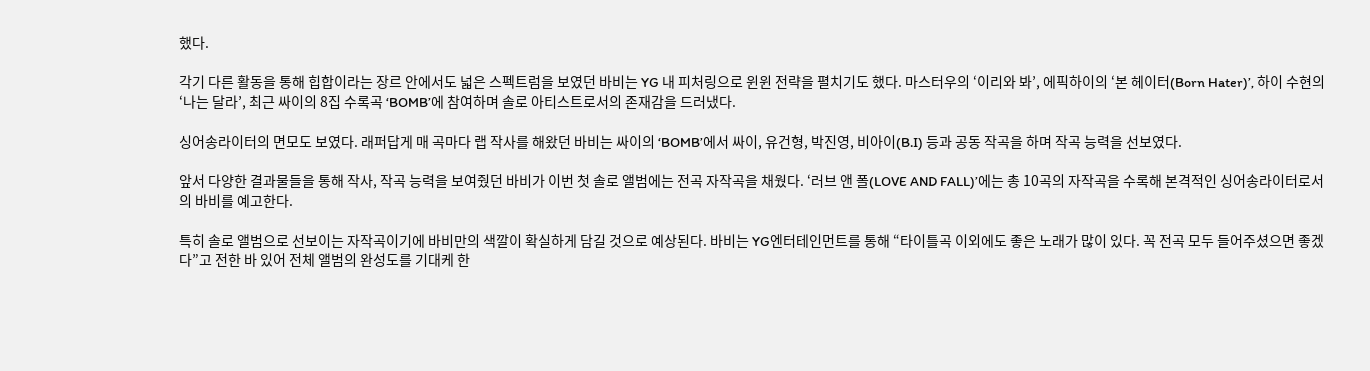했다.

각기 다른 활동을 통해 힙합이라는 장르 안에서도 넓은 스펙트럼을 보였던 바비는 YG 내 피처링으로 윈윈 전략을 펼치기도 했다. 마스터우의 ‘이리와 봐’, 에픽하이의 ‘본 헤이터(Born Hater)’, 하이 수현의 ‘나는 달라’, 최근 싸이의 8집 수록곡 ‘BOMB’에 참여하며 솔로 아티스트로서의 존재감을 드러냈다.

싱어송라이터의 면모도 보였다. 래퍼답게 매 곡마다 랩 작사를 해왔던 바비는 싸이의 ‘BOMB’에서 싸이, 유건형, 박진영, 비아이(B.I) 등과 공동 작곡을 하며 작곡 능력을 선보였다.

앞서 다양한 결과물들을 통해 작사, 작곡 능력을 보여줬던 바비가 이번 첫 솔로 앨범에는 전곡 자작곡을 채웠다. ‘러브 앤 폴(LOVE AND FALL)’에는 총 10곡의 자작곡을 수록해 본격적인 싱어송라이터로서의 바비를 예고한다.

특히 솔로 앨범으로 선보이는 자작곡이기에 바비만의 색깔이 확실하게 담길 것으로 예상된다. 바비는 YG엔터테인먼트를 통해 “타이틀곡 이외에도 좋은 노래가 많이 있다. 꼭 전곡 모두 들어주셨으면 좋겠다”고 전한 바 있어 전체 앨범의 완성도를 기대케 한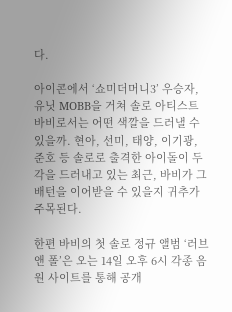다.

아이콘에서 ‘쇼미더머니3’ 우승자, 유닛 MOBB을 거쳐 솔로 아티스트 바비로서는 어떤 색깔을 드러낼 수 있을까. 현아, 선미, 태양, 이기광, 준호 등 솔로로 출격한 아이돌이 두각을 드러내고 있는 최근, 바비가 그 배턴을 이어받을 수 있을지 귀추가 주목된다.

한편 바비의 첫 솔로 정규 앨범 ‘러브 앤 폴’은 오는 14일 오후 6시 각종 음원 사이트를 통해 공개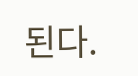된다.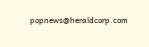popnews@heraldcorp.com